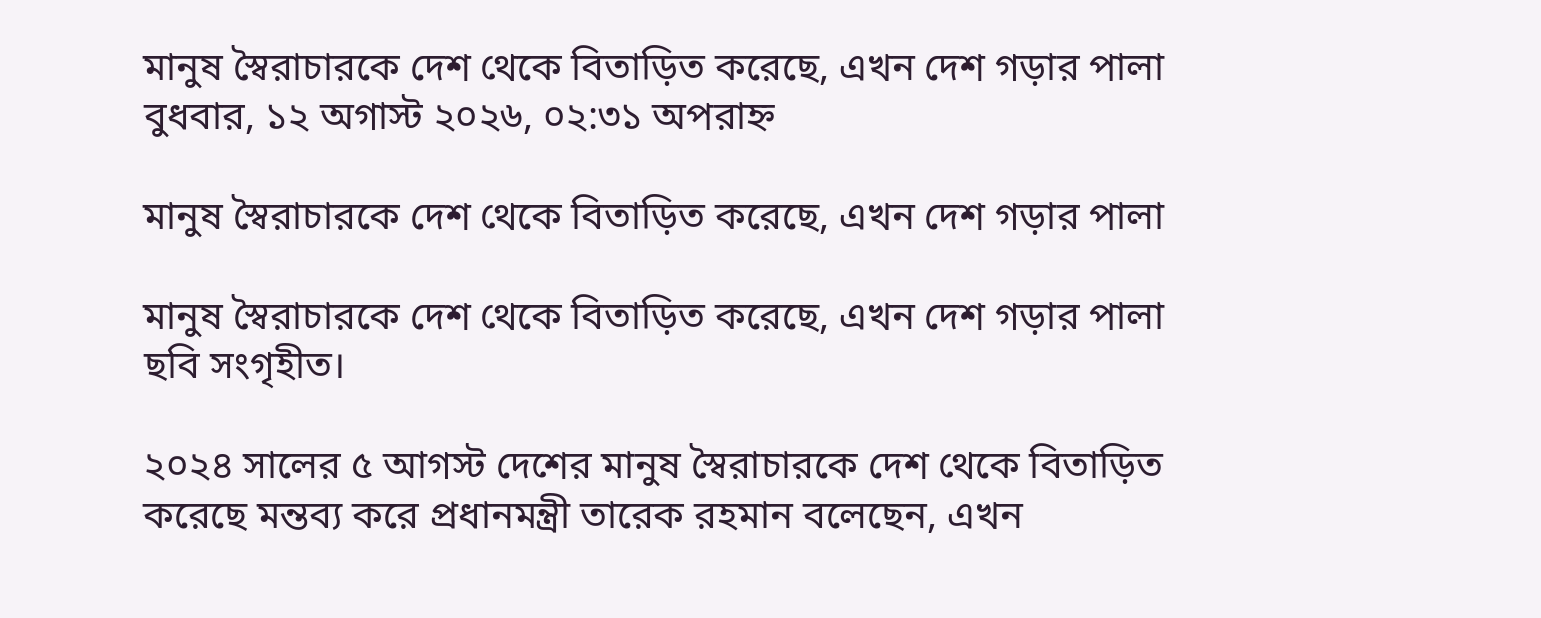মানুষ স্বৈরাচারকে দেশ থেকে বিতাড়িত করেছে, এখন দেশ গড়ার পালা
বুধবার, ১২ অগাস্ট ২০২৬, ০২:৩১ অপরাহ্ন

মানুষ স্বৈরাচারকে দেশ থেকে বিতাড়িত করেছে, এখন দেশ গড়ার পালা

মানুষ স্বৈরাচারকে দেশ থেকে বিতাড়িত করেছে, এখন দেশ গড়ার পালা
ছবি সংগৃহীত।

২০২৪ সালের ৫ আগস্ট দেশের মানুষ স্বৈরাচারকে দেশ থেকে বিতাড়িত করেছে মন্তব্য করে প্রধানমন্ত্রী তারেক রহমান বলেছেন, এখন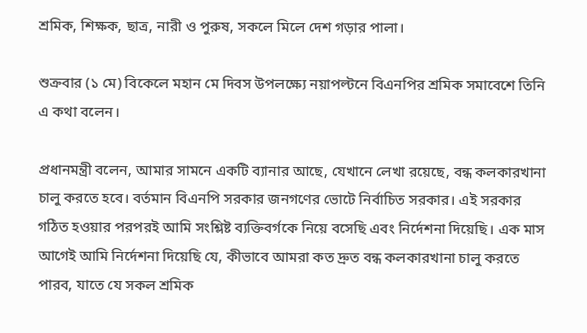শ্রমিক, শিক্ষক, ছাত্র, নারী ও পুরুষ, সকলে মিলে দেশ গড়ার পালা।

শুক্রবার (১ মে) বিকেলে মহান মে দিবস উপলক্ষ্যে নয়াপল্টনে বিএনপির শ্রমিক সমাবেশে তিনি এ কথা বলেন।

প্রধানমন্ত্রী বলেন, আমার সামনে একটি ব্যানার আছে, যেখানে লেখা রয়েছে, বন্ধ কলকারখানা চালু করতে হবে। বর্তমান বিএনপি সরকার জনগণের ভোটে নির্বাচিত সরকার। এই সরকার গঠিত হওয়ার পরপরই আমি সংশ্লিষ্ট ব্যক্তিবর্গকে নিয়ে বসেছি এবং নির্দেশনা দিয়েছি। এক মাস আগেই আমি নির্দেশনা দিয়েছি যে, কীভাবে আমরা কত দ্রুত বন্ধ কলকারখানা চালু করতে পারব, যাতে যে সকল শ্রমিক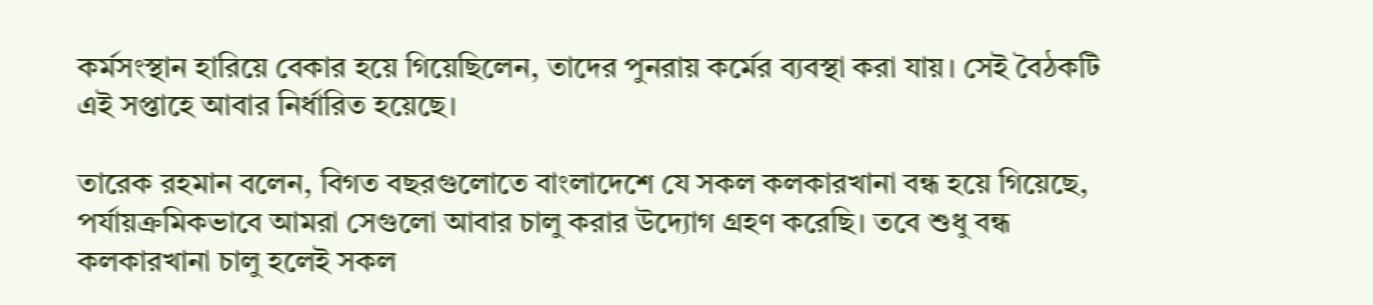কর্মসংস্থান হারিয়ে বেকার হয়ে গিয়েছিলেন, তাদের পুনরায় কর্মের ব্যবস্থা করা যায়। সেই বৈঠকটি এই সপ্তাহে আবার নির্ধারিত হয়েছে।

তারেক রহমান বলেন, বিগত বছরগুলোতে বাংলাদেশে যে সকল কলকারখানা বন্ধ হয়ে গিয়েছে, পর্যায়ক্রমিকভাবে আমরা সেগুলো আবার চালু করার উদ্যোগ গ্রহণ করেছি। তবে শুধু বন্ধ কলকারখানা চালু হলেই সকল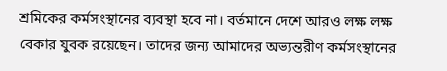শ্রমিকের কর্মসংস্থানের ব্যবস্থা হবে না। বর্তমানে দেশে আরও লক্ষ লক্ষ বেকার যুবক রয়েছেন। তাদের জন্য আমাদের অভ্যন্তরীণ কর্মসংস্থানের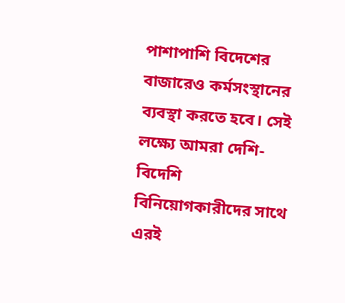পাশাপাশি বিদেশের বাজারেও কর্মসংস্থানের ব্যবস্থা করতে হবে। সেই লক্ষ্যে আমরা দেশি-বিদেশি বিনিয়োগকারীদের সাথে এরই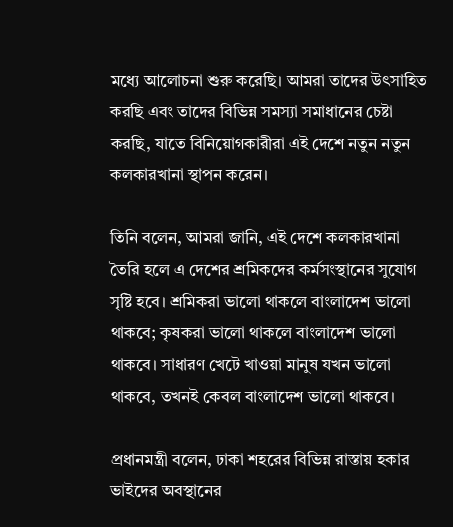মধ্যে আলোচনা শুরু করেছি। আমরা তাদের উৎসাহিত করছি এবং তাদের বিভিন্ন সমস্যা সমাধানের চেষ্টা করছি, যাতে বিনিয়োগকারীরা এই দেশে নতুন নতুন কলকারখানা স্থাপন করেন।

তিনি বলেন, আমরা জানি, এই দেশে কলকারখানা তৈরি হলে এ দেশের শ্রমিকদের কর্মসংস্থানের সুযোগ সৃষ্টি হবে। শ্রমিকরা ভালো থাকলে বাংলাদেশ ভালো থাকবে; কৃষকরা ভালো থাকলে বাংলাদেশ ভালো থাকবে। সাধারণ খেটে খাওয়া মানুষ যখন ভালো থাকবে, তখনই কেবল বাংলাদেশ ভালো থাকবে।

প্রধানমন্ত্রী বলেন, ঢাকা শহরের বিভিন্ন রাস্তায় হকার ভাইদের অবস্থানের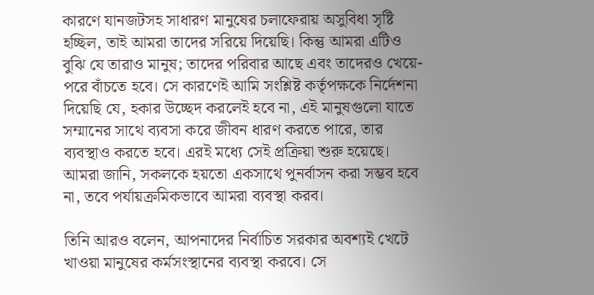কারণে যানজটসহ সাধারণ মানুষের চলাফেরায় অসুবিধা সৃষ্টি হচ্ছিল, তাই আমরা তাদের সরিয়ে দিয়েছি। কিন্তু আমরা এটিও বুঝি যে তারাও মানুষ; তাদের পরিবার আছে এবং তাদেরও খেয়ে-পরে বাঁচতে হবে। সে কারণেই আমি সংশ্লিষ্ট কর্তৃপক্ষকে নির্দেশনা দিয়েছি যে, হকার উচ্ছেদ করলেই হবে না, এই মানুষগুলো যাতে সম্মানের সাথে ব্যবসা করে জীবন ধারণ করতে পারে, তার ব্যবস্থাও করতে হবে। এরই মধ্যে সেই প্রক্রিয়া শুরু হয়েছে। আমরা জানি, সকলকে হয়তো একসাথে পুনর্বাসন করা সম্ভব হবে না, তবে পর্যায়ক্রমিকভাবে আমরা ব্যবস্থা করব।

তিনি আরও বলেন, আপনাদের নির্বাচিত সরকার অবশ্যই খেটে খাওয়া মানুষের কর্মসংস্থানের ব্যবস্থা করবে। সে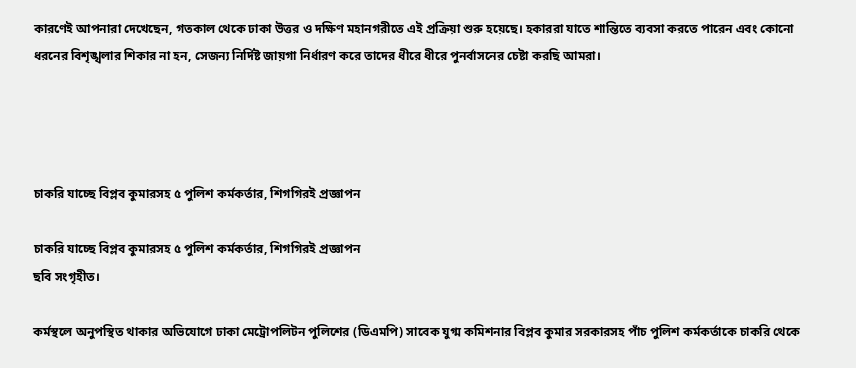কারণেই আপনারা দেখেছেন, গতকাল থেকে ঢাকা উত্তর ও দক্ষিণ মহানগরীতে এই প্রক্রিয়া শুরু হয়েছে। হকাররা যাতে শান্তিতে ব্যবসা করতে পারেন এবং কোনো ধরনের বিশৃঙ্খলার শিকার না হন, সেজন্য নির্দিষ্ট জায়গা নির্ধারণ করে তাদের ধীরে ধীরে পুনর্বাসনের চেষ্টা করছি আমরা।




চাকরি যাচ্ছে বিপ্লব কুমারসহ ৫ পুলিশ কর্মকর্তার, শিগগিরই প্রজ্ঞাপন

চাকরি যাচ্ছে বিপ্লব কুমারসহ ৫ পুলিশ কর্মকর্তার, শিগগিরই প্রজ্ঞাপন
ছবি সংগৃহীত।

কর্মস্থলে অনুপস্থিত থাকার অভিযোগে ঢাকা মেট্রোপলিটন পুলিশের (ডিএমপি) সাবেক যুগ্ম কমিশনার বিপ্লব কুমার সরকারসহ পাঁচ পুলিশ কর্মকর্তাকে চাকরি থেকে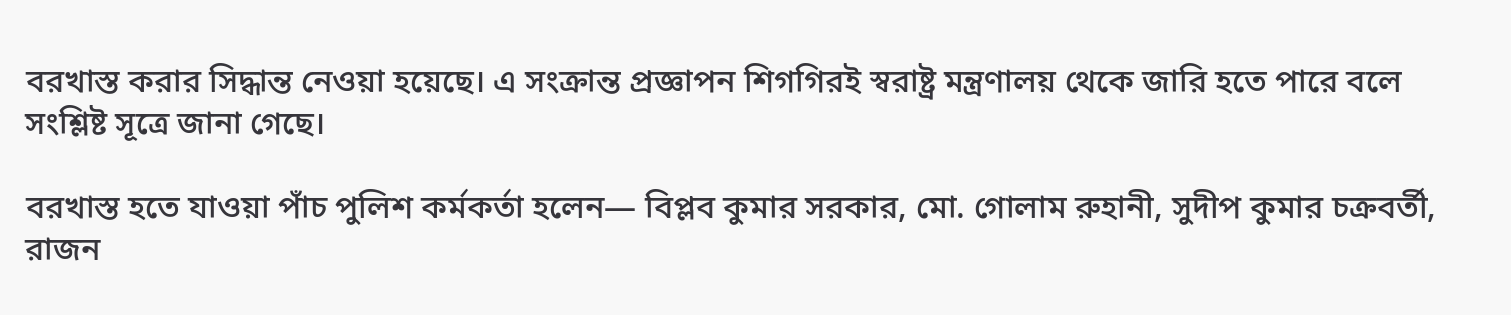বরখাস্ত করার সিদ্ধান্ত নেওয়া হয়েছে। এ সংক্রান্ত প্রজ্ঞাপন শিগগিরই স্বরাষ্ট্র মন্ত্রণালয় থেকে জারি হতে পারে বলে সংশ্লিষ্ট সূত্রে জানা গেছে।

বরখাস্ত হতে যাওয়া পাঁচ পুলিশ কর্মকর্তা হলেন— বিপ্লব কুমার সরকার, মো. গোলাম রুহানী, সুদীপ কুমার চক্রবর্তী, রাজন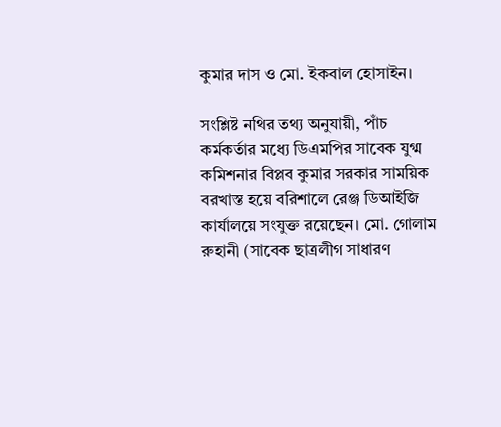কুমার দাস ও মো. ইকবাল হোসাইন।

সংশ্লিষ্ট নথির তথ্য অনুযায়ী, পাঁচ কর্মকর্তার মধ্যে ডিএমপির সাবেক যুগ্ম কমিশনার বিপ্লব কুমার সরকার সাময়িক বরখাস্ত হয়ে বরিশালে রেঞ্জ ডিআইজি কার্যালয়ে সংযুক্ত রয়েছেন। মো. গোলাম রুহানী (সাবেক ছাত্রলীগ সাধারণ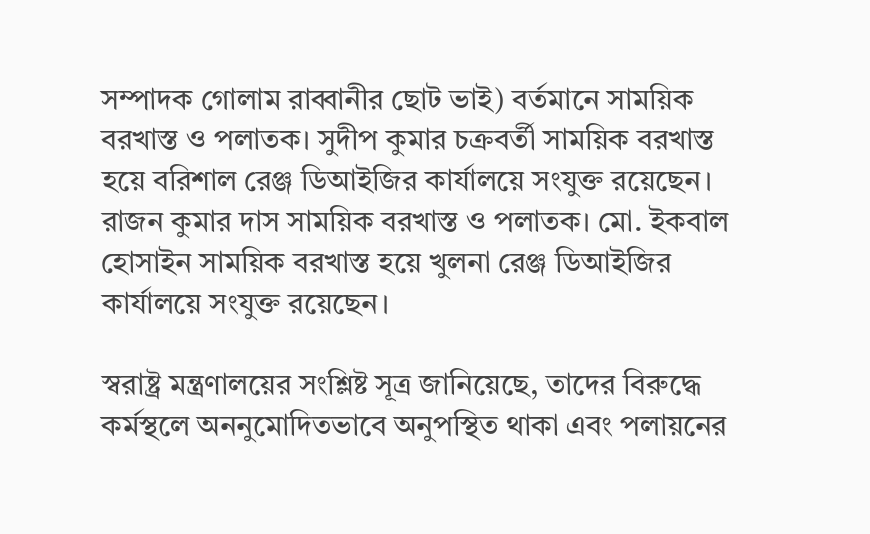সম্পাদক গোলাম রাব্বানীর ছোট ভাই) বর্তমানে সাময়িক বরখাস্ত ও পলাতক। সুদীপ কুমার চক্রবর্তী সাময়িক বরখাস্ত হয়ে বরিশাল রেঞ্জ ডিআইজির কার্যালয়ে সংযুক্ত রয়েছেন। রাজন কুমার দাস সাময়িক বরখাস্ত ও পলাতক। মো. ইকবাল হোসাইন সাময়িক বরখাস্ত হয়ে খুলনা রেঞ্জ ডিআইজির কার্যালয়ে সংযুক্ত রয়েছেন।

স্বরাষ্ট্র মন্ত্রণালয়ের সংশ্লিষ্ট সূত্র জানিয়েছে, তাদের বিরুদ্ধে কর্মস্থলে অননুমোদিতভাবে অনুপস্থিত থাকা এবং পলায়নের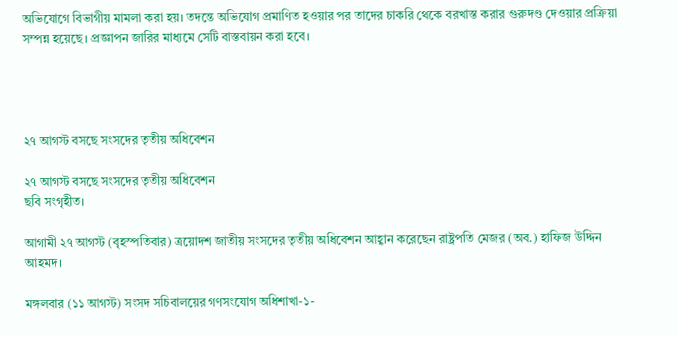অভিযোগে বিভাগীয় মামলা করা হয়। তদন্তে অভিযোগ প্রমাণিত হওয়ার পর তাদের চাকরি থেকে বরখাস্ত করার গুরুদণ্ড দেওয়ার প্রক্রিয়া সম্পন্ন হয়েছে। প্রজ্ঞাপন জারির মাধ্যমে সেটি বাস্তবায়ন করা হবে।




২৭ আগস্ট বসছে সংসদের তৃতীয় অধিবেশন

২৭ আগস্ট বসছে সংসদের তৃতীয় অধিবেশন
ছবি সংগৃহীত।

আগামী ২৭ আগস্ট (বৃহস্পতিবার) ত্রয়োদশ জাতীয় সংসদের তৃতীয় অধিবেশন আহ্বান করেছেন রাষ্ট্রপতি মেজর (অব.) হাফিজ উদ্দিন আহমদ।

মঙ্গলবার (১১ আগস্ট) সংসদ সচিবালয়ের গণসংযোগ অধিশাখা-১-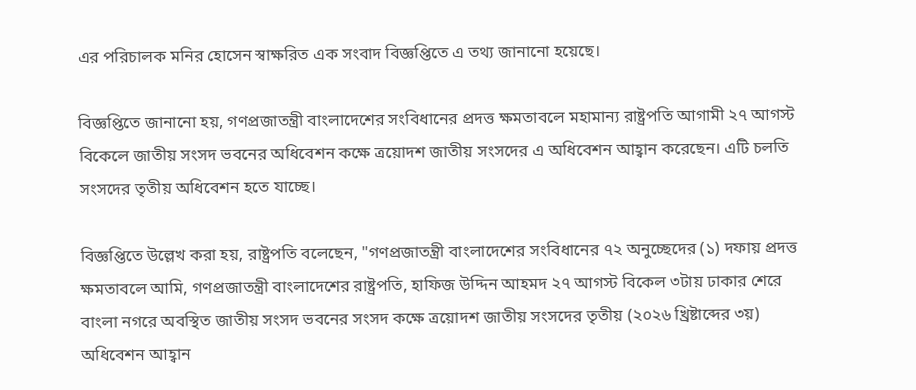এর পরিচালক মনির হোসেন স্বাক্ষরিত এক সংবাদ বিজ্ঞপ্তিতে এ তথ্য জানানো হয়েছে।

বিজ্ঞপ্তিতে জানানো হয়, গণপ্রজাতন্ত্রী বাংলাদেশের সংবিধানের প্রদত্ত ক্ষমতাবলে মহামান্য রাষ্ট্রপতি আগামী ২৭ আগস্ট বিকেলে জাতীয় সংসদ ভবনের অধিবেশন কক্ষে ত্রয়োদশ জাতীয় সংসদের এ অধিবেশন আহ্বান করেছেন। এটি চলতি সংসদের তৃতীয় অধিবেশন হতে যাচ্ছে।

বিজ্ঞপ্তিতে উল্লেখ করা হয়, রাষ্ট্রপতি বলেছেন, "গণপ্রজাতন্ত্রী বাংলাদেশের সংবিধানের ৭২ অনুচ্ছেদের (১) দফায় প্রদত্ত ক্ষমতাবলে আমি, গণপ্রজাতন্ত্রী বাংলাদেশের রাষ্ট্রপতি, হাফিজ উদ্দিন আহমদ ২৭ আগস্ট বিকেল ৩টায় ঢাকার শেরে বাংলা নগরে অবস্থিত জাতীয় সংসদ ভবনের সংসদ কক্ষে ত্রয়োদশ জাতীয় সংসদের তৃতীয় (২০২৬ খ্রিষ্টাব্দের ৩য়) অধিবেশন আহ্বান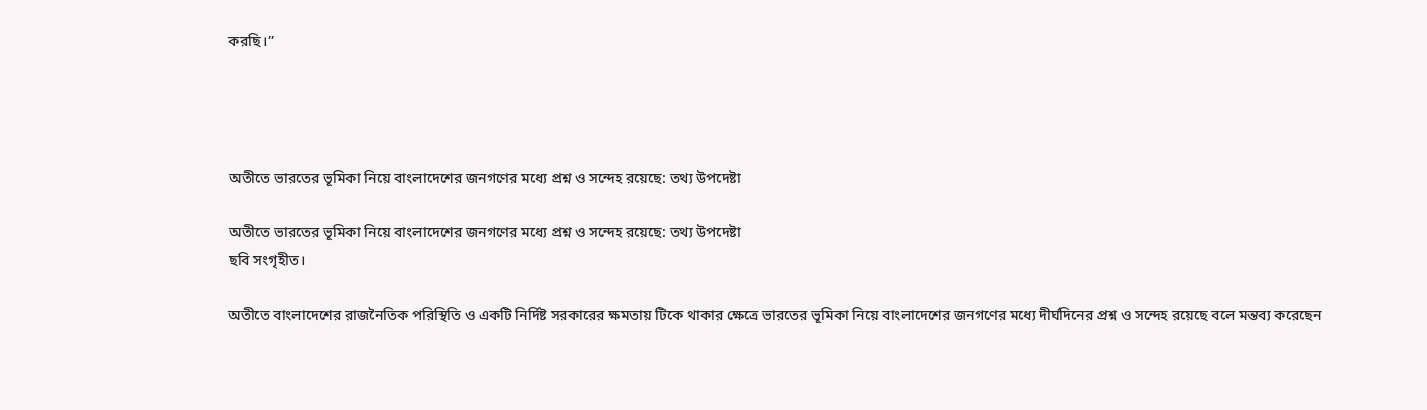করছি।’’




অতীতে ভারতের ভূমিকা নিয়ে বাংলাদেশের জনগণের মধ্যে প্রশ্ন ও সন্দেহ রয়েছে: তথ্য উপদেষ্টা

অতীতে ভারতের ভূমিকা নিয়ে বাংলাদেশের জনগণের মধ্যে প্রশ্ন ও সন্দেহ রয়েছে: তথ্য উপদেষ্টা
ছবি সংগৃহীত।

অতীতে বাংলাদেশের রাজনৈতিক পরিস্থিতি ও একটি নির্দিষ্ট সরকারের ক্ষমতায় টিকে থাকার ক্ষেত্রে ভারতের ভূমিকা নিয়ে বাংলাদেশের জনগণের মধ্যে দীর্ঘদিনের প্রশ্ন ও সন্দেহ রয়েছে বলে মন্তব্য করেছেন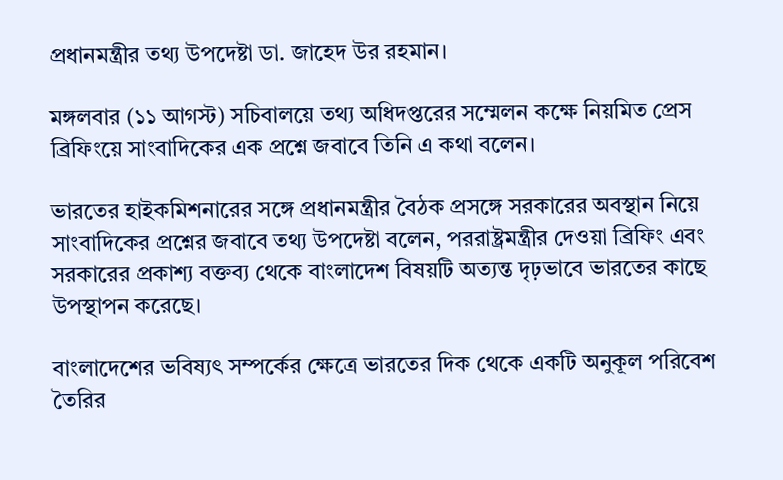প্রধানমন্ত্রীর তথ্য উপদেষ্টা ডা. জাহেদ উর রহমান।

মঙ্গলবার (১১ আগস্ট) সচিবালয়ে তথ্য অধিদপ্তরের সম্মেলন কক্ষে নিয়মিত প্রেস ব্রিফিংয়ে সাংবাদিকের এক প্রশ্নে জবাবে তিনি এ কথা বলেন।

ভারতের হাইকমিশনারের সঙ্গে প্রধানমন্ত্রীর বৈঠক প্রসঙ্গে সরকারের অবস্থান নিয়ে সাংবাদিকের প্রশ্নের জবাবে তথ্য উপদেষ্টা বলেন, পররাষ্ট্রমন্ত্রীর দেওয়া ব্রিফিং এবং সরকারের প্রকাশ্য বক্তব্য থেকে বাংলাদেশ বিষয়টি অত্যন্ত দৃঢ়ভাবে ভারতের কাছে উপস্থাপন করেছে।

বাংলাদেশের ভবিষ্যৎ সম্পর্কের ক্ষেত্রে ভারতের দিক থেকে একটি অনুকূল পরিবেশ তৈরির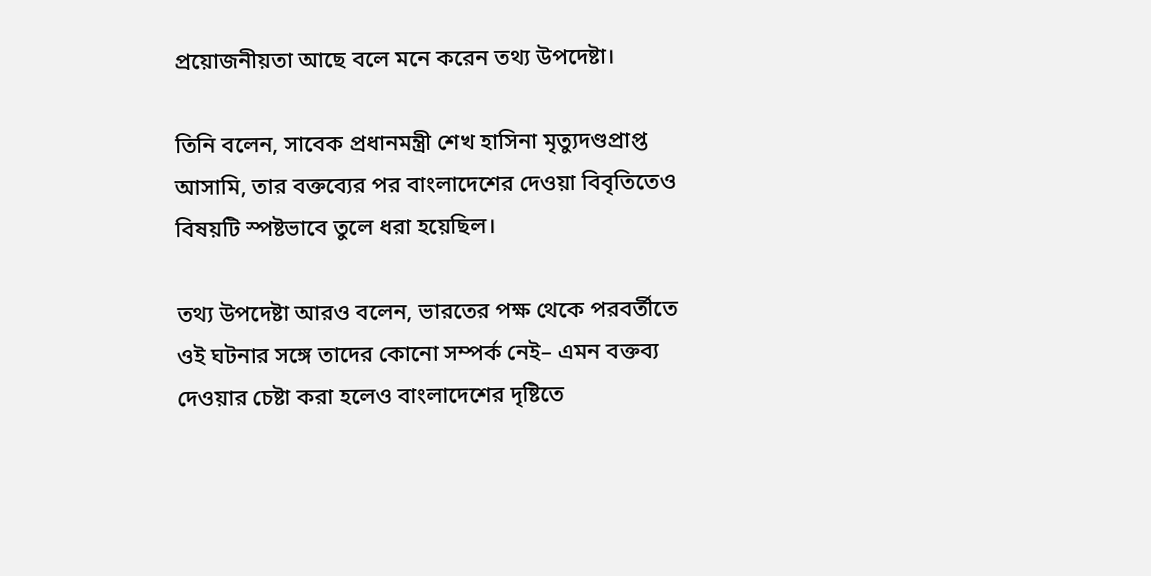প্রয়োজনীয়তা আছে বলে মনে করেন তথ্য উপদেষ্টা।

তিনি বলেন, সাবেক প্রধানমন্ত্রী শেখ হাসিনা মৃত্যুদণ্ডপ্রাপ্ত আসামি, তার বক্তব্যের পর বাংলাদেশের দেওয়া বিবৃতিতেও বিষয়টি স্পষ্টভাবে তুলে ধরা হয়েছিল।

তথ্য উপদেষ্টা আরও বলেন, ভারতের পক্ষ থেকে পরবর্তীতে ওই ঘটনার সঙ্গে তাদের কোনো সম্পর্ক নেই– এমন বক্তব্য দেওয়ার চেষ্টা করা হলেও বাংলাদেশের দৃষ্টিতে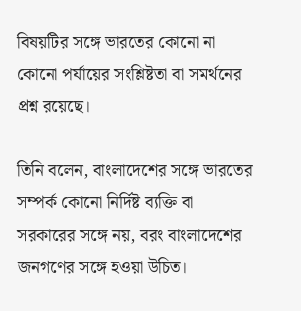বিষয়টির সঙ্গে ভারতের কোনো না কোনো পর্যায়ের সংশ্লিষ্টতা বা সমর্থনের প্রশ্ন রয়েছে।

তিনি বলেন, বাংলাদেশের সঙ্গে ভারতের সম্পর্ক কোনো নির্দিষ্ট ব্যক্তি বা সরকারের সঙ্গে নয়, বরং বাংলাদেশের জনগণের সঙ্গে হওয়া উচিত।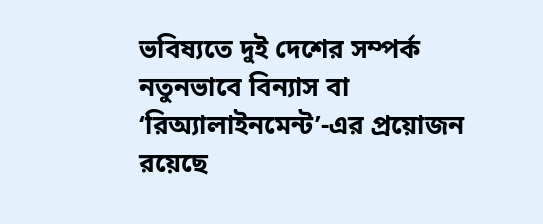ভবিষ্যতে দুই দেশের সম্পর্ক নতুনভাবে বিন্যাস বা ‘রিঅ্যালাইনমেন্ট’-এর প্রয়োজন রয়েছে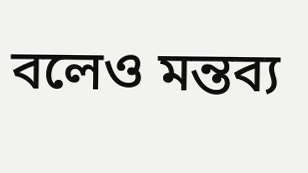বলেও মন্তব্য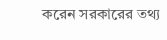করেন সরকারের তথ্য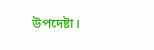উপদেষ্টা।